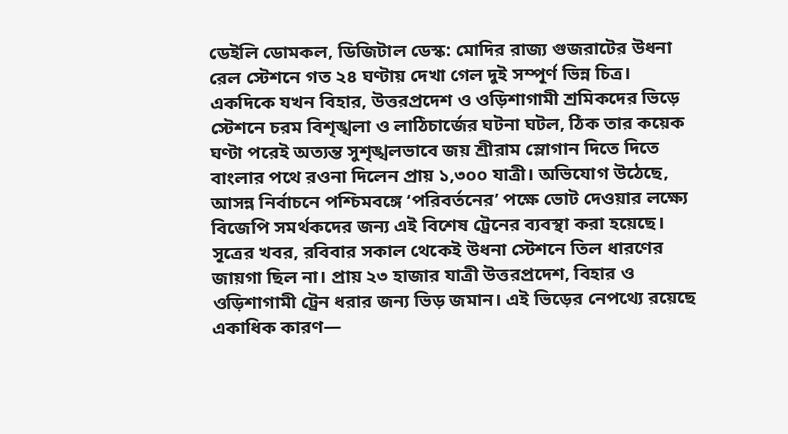ডেইলি ডোমকল, ডিজিটাল ডেস্ক: মোদির রাজ্য গুজরাটের উধনা রেল স্টেশনে গত ২৪ ঘণ্টায় দেখা গেল দুই সম্পূর্ণ ভিন্ন চিত্র। একদিকে যখন বিহার, উত্তরপ্রদেশ ও ওড়িশাগামী শ্রমিকদের ভিড়ে স্টেশনে চরম বিশৃঙ্খলা ও লাঠিচার্জের ঘটনা ঘটল, ঠিক তার কয়েক ঘণ্টা পরেই অত্যন্ত সুশৃঙ্খলভাবে জয় শ্রীরাম স্লোগান দিতে দিতে বাংলার পথে রওনা দিলেন প্রায় ১,৩০০ যাত্রী। অভিযোগ উঠেছে, আসন্ন নির্বাচনে পশ্চিমবঙ্গে ‘পরিবর্তনের’ পক্ষে ভোট দেওয়ার লক্ষ্যে বিজেপি সমর্থকদের জন্য এই বিশেষ ট্রেনের ব্যবস্থা করা হয়েছে।
সূত্রের খবর, রবিবার সকাল থেকেই উধনা স্টেশনে তিল ধারণের জায়গা ছিল না। প্রায় ২৩ হাজার যাত্রী উত্তরপ্রদেশ, বিহার ও ওড়িশাগামী ট্রেন ধরার জন্য ভিড় জমান। এই ভিড়ের নেপথ্যে রয়েছে একাধিক কারণ—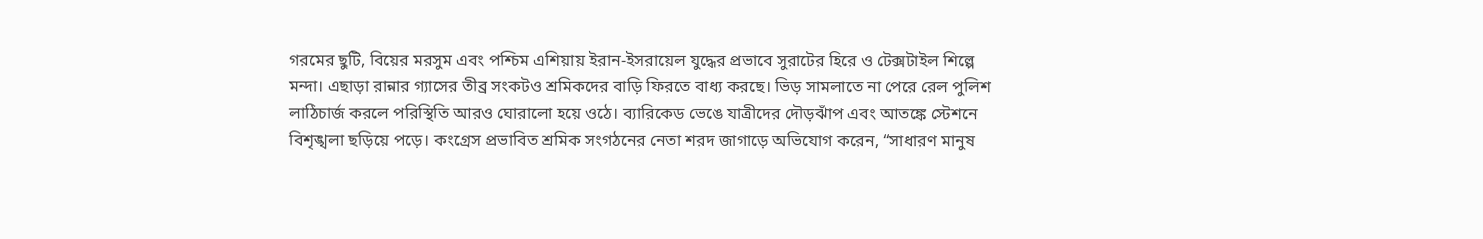গরমের ছুটি, বিয়ের মরসুম এবং পশ্চিম এশিয়ায় ইরান-ইসরায়েল যুদ্ধের প্রভাবে সুরাটের হিরে ও টেক্সটাইল শিল্পে মন্দা। এছাড়া রান্নার গ্যাসের তীব্র সংকটও শ্রমিকদের বাড়ি ফিরতে বাধ্য করছে। ভিড় সামলাতে না পেরে রেল পুলিশ লাঠিচার্জ করলে পরিস্থিতি আরও ঘোরালো হয়ে ওঠে। ব্যারিকেড ভেঙে যাত্রীদের দৌড়ঝাঁপ এবং আতঙ্কে স্টেশনে বিশৃঙ্খলা ছড়িয়ে পড়ে। কংগ্রেস প্রভাবিত শ্রমিক সংগঠনের নেতা শরদ জাগাড়ে অভিযোগ করেন, “সাধারণ মানুষ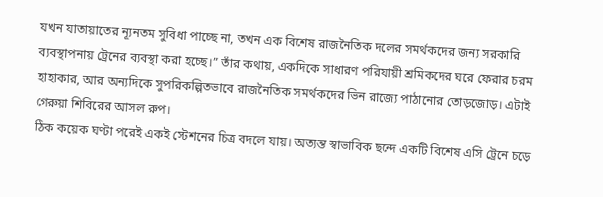যখন যাতায়াতের ন্যূনতম সুবিধা পাচ্ছে না, তখন এক বিশেষ রাজনৈতিক দলের সমর্থকদের জন্য সরকারি ব্যবস্থাপনায় ট্রেনের ব্যবস্থা করা হচ্ছে।” তাঁর কথায়, একদিকে সাধারণ পরিযায়ী শ্রমিকদের ঘরে ফেরার চরম হাহাকার, আর অন্যদিকে সুপরিকল্পিতভাবে রাজনৈতিক সমর্থকদের ভিন রাজ্যে পাঠানোর তোড়জোড়। এটাই গেরুয়া শিবিরের আসল রুপ।
ঠিক কয়েক ঘণ্টা পরেই একই স্টেশনের চিত্র বদলে যায়। অত্যন্ত স্বাভাবিক ছন্দে একটি বিশেষ এসি ট্রেনে চড়ে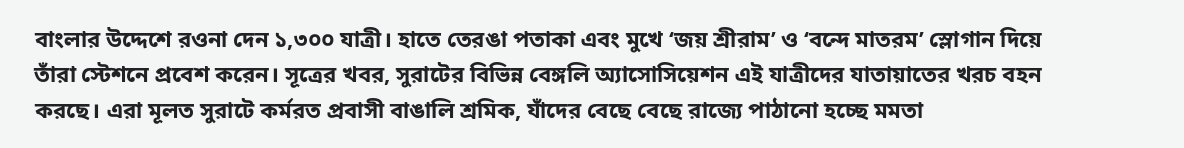বাংলার উদ্দেশে রওনা দেন ১,৩০০ যাত্রী। হাতে তেরঙা পতাকা এবং মুখে ‘জয় শ্রীরাম’ ও ‘বন্দে মাতরম’ স্লোগান দিয়ে তাঁরা স্টেশনে প্রবেশ করেন। সূত্রের খবর, সুরাটের বিভিন্ন বেঙ্গলি অ্যাসোসিয়েশন এই যাত্রীদের যাতায়াতের খরচ বহন করছে। এরা মূলত সুরাটে কর্মরত প্রবাসী বাঙালি শ্রমিক, যাঁদের বেছে বেছে রাজ্যে পাঠানো হচ্ছে মমতা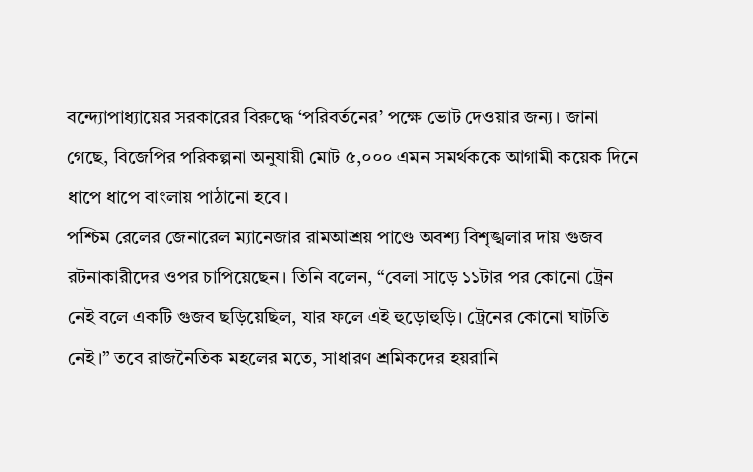বন্দ্যোপাধ্যায়ের সরকারের বিরুদ্ধে ‘পরিবর্তনের’ পক্ষে ভোট দেওয়ার জন্য। জানা গেছে, বিজেপির পরিকল্পনা অনুযায়ী মোট ৫,০০০ এমন সমর্থককে আগামী কয়েক দিনে ধাপে ধাপে বাংলায় পাঠানো হবে।
পশ্চিম রেলের জেনারেল ম্যানেজার রামআশ্রয় পাণ্ডে অবশ্য বিশৃঙ্খলার দায় গুজব রটনাকারীদের ওপর চাপিয়েছেন। তিনি বলেন, “বেলা সাড়ে ১১টার পর কোনো ট্রেন নেই বলে একটি গুজব ছড়িয়েছিল, যার ফলে এই হুড়োহুড়ি। ট্রেনের কোনো ঘাটতি নেই।” তবে রাজনৈতিক মহলের মতে, সাধারণ শ্রমিকদের হয়রানি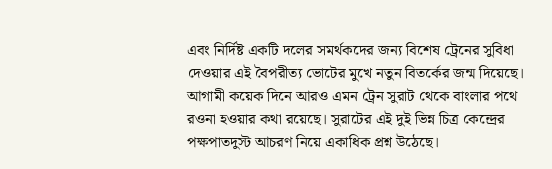এবং নির্দিষ্ট একটি দলের সমর্থকদের জন্য বিশেষ ট্রেনের সুবিধা দেওয়ার এই বৈপরীত্য ভোটের মুখে নতুন বিতর্কের জন্ম দিয়েছে। আগামী কয়েক দিনে আরও এমন ট্রেন সুরাট থেকে বাংলার পথে রওনা হওয়ার কথা রয়েছে। সুরাটের এই দুই ভিন্ন চিত্র কেন্দ্রের পক্ষপাতদুস্ট আচরণ নিয়ে একাধিক প্রশ্ন উঠেছে।